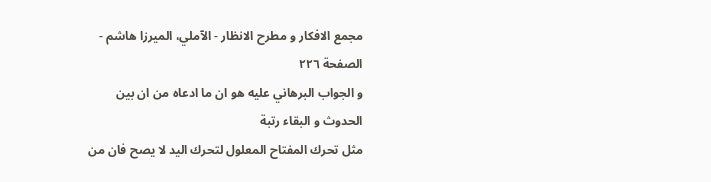مجمع الافكار و مطرح الانظار - الآملي، الميرزا هاشم - الصفحة ٢٢٦
و الجواب البرهاني عليه هو ان ما ادعاه من ان بين الحدوث و البقاء رتبة
مثل تحرك المفتاح المعلول لتحرك اليد لا يصح فان من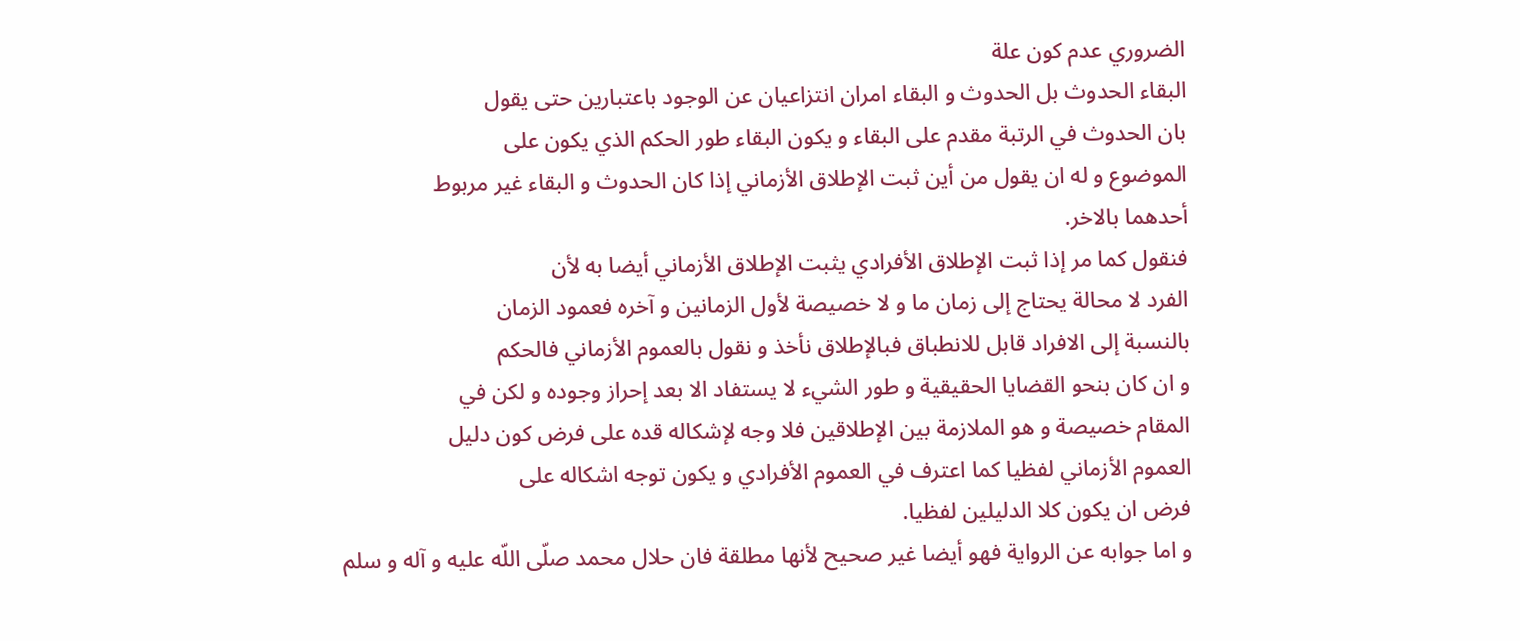الضروري عدم كون علة
البقاء الحدوث بل الحدوث و البقاء امران انتزاعيان عن الوجود باعتبارين حتى يقول
بان الحدوث في الرتبة مقدم على البقاء و يكون البقاء طور الحكم الذي يكون على
الموضوع و له ان يقول من أين ثبت الإطلاق الأزماني إذا كان الحدوث و البقاء غير مربوط
أحدهما بالاخر.
فنقول كما مر إذا ثبت الإطلاق الأفرادي يثبت الإطلاق الأزماني أيضا به لأن
الفرد لا محالة يحتاج إلى زمان ما و لا خصيصة لأول الزمانين و آخره فعمود الزمان
بالنسبة إلى الافراد قابل للانطباق فبالإطلاق نأخذ و نقول بالعموم الأزماني فالحكم
و ان كان بنحو القضايا الحقيقية و طور الشيء لا يستفاد الا بعد إحراز وجوده و لكن في
المقام خصيصة و هو الملازمة بين الإطلاقين فلا وجه لإشكاله قده على فرض كون دليل
العموم الأزماني لفظيا كما اعترف في العموم الأفرادي و يكون توجه اشكاله على
فرض ان يكون كلا الدليلين لفظيا.
و اما جوابه عن الرواية فهو أيضا غير صحيح لأنها مطلقة فان حلال محمد صلّى اللّه عليه و آله و سلم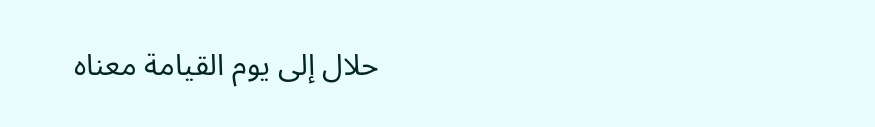حلال إلى يوم القيامة معناه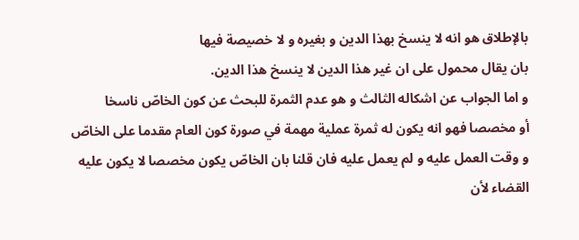بالإطلاق هو انه لا ينسخ بهذا الدين و بغيره و لا خصيصة فيها
بان يقال محمول على ان غير هذا الدين لا ينسخ هذا الدين.
و اما الجواب عن اشكاله الثالث و هو عدم الثمرة للبحث عن كون الخاصّ ناسخا
أو مخصصا فهو انه يكون له ثمرة عملية مهمة في صورة كون العام مقدما على الخاصّ
و وقت العمل عليه و لم يعمل عليه فان قلنا بان الخاصّ يكون مخصصا لا يكون عليه
القضاء لأن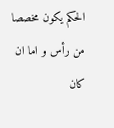الحكم يكون مخصصا من رأس و اما ان كان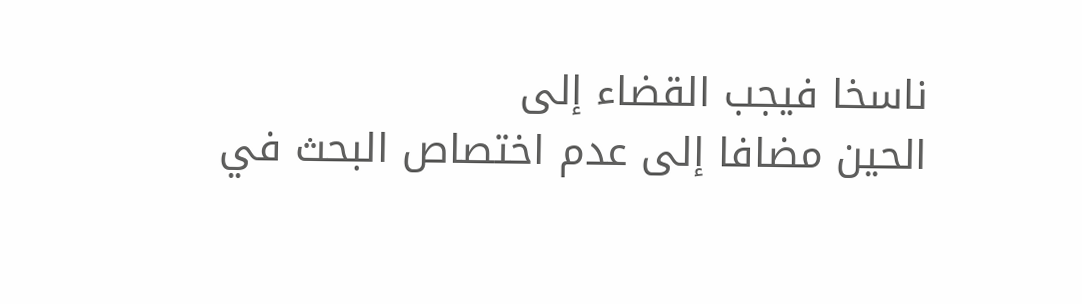ناسخا فيجب القضاء إلى
الحين مضافا إلى عدم اختصاص البحث في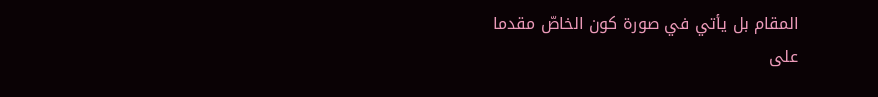المقام بل يأتي في صورة كون الخاصّ مقدما
على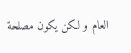العام و لكن يكون مصلحة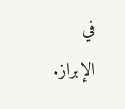في الإبراز.